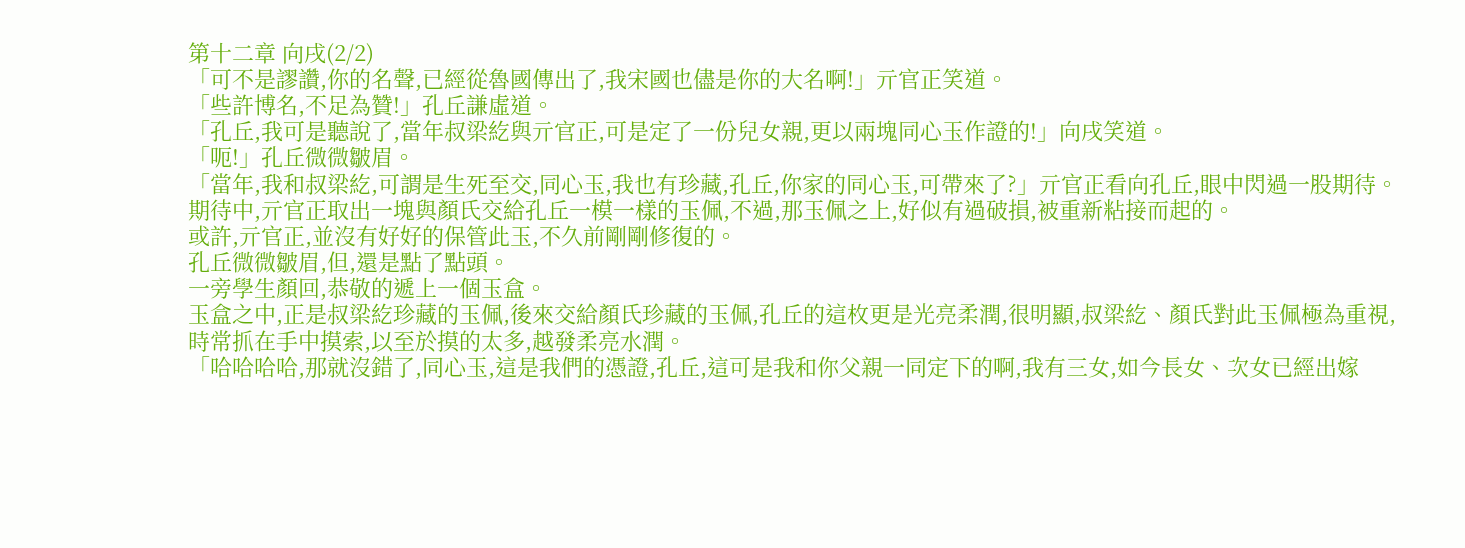第十二章 向戌(2/2)
「可不是謬讚,你的名聲,已經從魯國傳出了,我宋國也儘是你的大名啊!」亓官正笑道。
「些許博名,不足為贊!」孔丘謙虛道。
「孔丘,我可是聽說了,當年叔梁紇與亓官正,可是定了一份兒女親,更以兩塊同心玉作證的!」向戌笑道。
「呃!」孔丘微微皺眉。
「當年,我和叔梁紇,可謂是生死至交,同心玉,我也有珍藏,孔丘,你家的同心玉,可帶來了?」亓官正看向孔丘,眼中閃過一股期待。
期待中,亓官正取出一塊與顏氏交給孔丘一模一樣的玉佩,不過,那玉佩之上,好似有過破損,被重新粘接而起的。
或許,亓官正,並沒有好好的保管此玉,不久前剛剛修復的。
孔丘微微皺眉,但,還是點了點頭。
一旁學生顏回,恭敬的遞上一個玉盒。
玉盒之中,正是叔梁紇珍藏的玉佩,後來交給顏氏珍藏的玉佩,孔丘的這枚更是光亮柔潤,很明顯,叔梁紇、顏氏對此玉佩極為重視,時常抓在手中摸索,以至於摸的太多,越發柔亮水潤。
「哈哈哈哈,那就沒錯了,同心玉,這是我們的憑證,孔丘,這可是我和你父親一同定下的啊,我有三女,如今長女、次女已經出嫁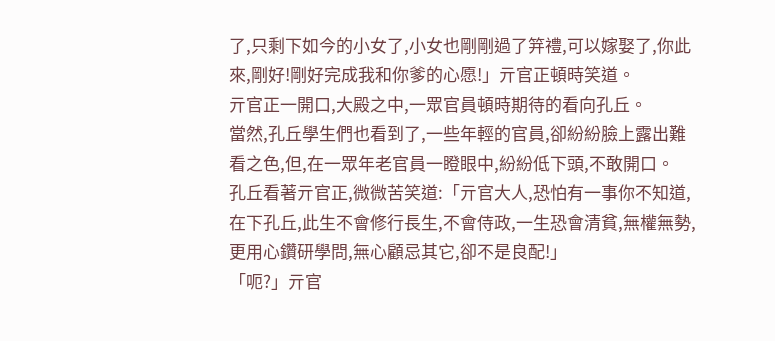了,只剩下如今的小女了,小女也剛剛過了笄禮,可以嫁娶了,你此來,剛好!剛好完成我和你爹的心愿!」亓官正頓時笑道。
亓官正一開口,大殿之中,一眾官員頓時期待的看向孔丘。
當然,孔丘學生們也看到了,一些年輕的官員,卻紛紛臉上露出難看之色,但,在一眾年老官員一瞪眼中,紛紛低下頭,不敢開口。
孔丘看著亓官正,微微苦笑道:「亓官大人,恐怕有一事你不知道,在下孔丘,此生不會修行長生,不會侍政,一生恐會清貧,無權無勢,更用心鑽研學問,無心顧忌其它,卻不是良配!」
「呃?」亓官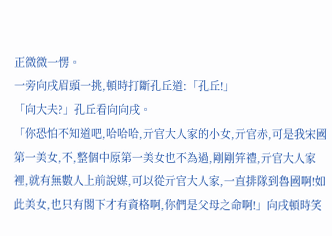正微微一愣。
一旁向戌眉頭一挑,頓時打斷孔丘道:「孔丘!」
「向大夫?」孔丘看向向戌。
「你恐怕不知道吧,哈哈哈,亓官大人家的小女,亓官赤,可是我宋國第一美女,不,整個中原第一美女也不為過,剛剛笄禮,亓官大人家裡,就有無數人上前說媒,可以從亓官大人家,一直排隊到魯國啊!如此美女,也只有閣下才有資格啊,你們是父母之命啊!」向戌頓時笑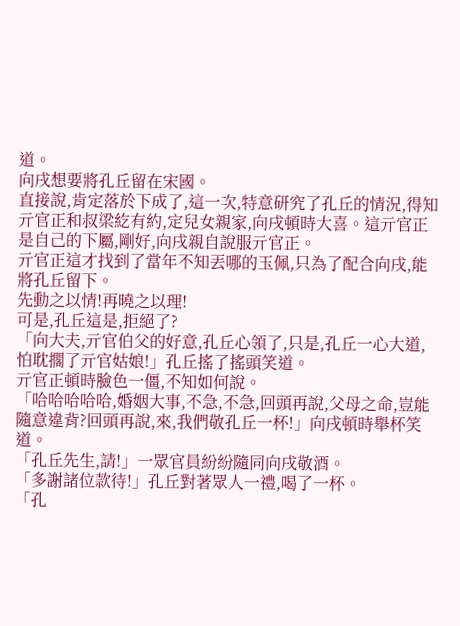道。
向戌想要將孔丘留在宋國。
直接說,肯定落於下成了,這一次,特意研究了孔丘的情況,得知亓官正和叔梁紇有約,定兒女親家,向戌頓時大喜。這亓官正是自己的下屬,剛好,向戌親自說服亓官正。
亓官正這才找到了當年不知丟哪的玉佩,只為了配合向戌,能將孔丘留下。
先動之以情!再曉之以理!
可是,孔丘這是,拒絕了?
「向大夫,亓官伯父的好意,孔丘心領了,只是,孔丘一心大道,怕耽擱了亓官姑娘!」孔丘搖了搖頭笑道。
亓官正頓時臉色一僵,不知如何說。
「哈哈哈哈哈,婚姻大事,不急,不急,回頭再說,父母之命,豈能隨意違背?回頭再說,來,我們敬孔丘一杯!」向戌頓時舉杯笑道。
「孔丘先生,請!」一眾官員紛紛隨同向戌敬酒。
「多謝諸位款待!」孔丘對著眾人一禮,喝了一杯。
「孔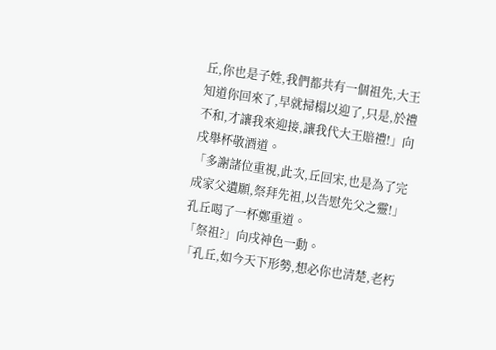丘,你也是子姓,我們都共有一個祖先,大王知道你回來了,早就掃榻以迎了,只是,於禮不和,才讓我來迎接,讓我代大王賠禮!」向戌舉杯敬酒道。
「多謝諸位重視,此次,丘回宋,也是為了完成家父遺願,祭拜先祖,以告慰先父之靈!」孔丘喝了一杯鄭重道。
「祭祖?」向戌神色一動。
「孔丘,如今天下形勢,想必你也清楚,老朽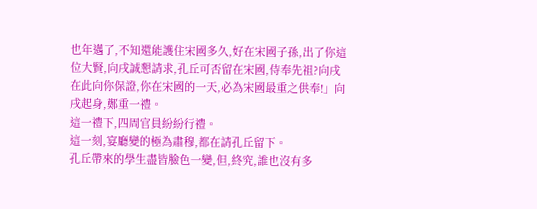也年邁了,不知還能護住宋國多久,好在宋國子孫,出了你這位大賢,向戌誠懇請求,孔丘可否留在宋國,侍奉先祖?向戌在此向你保證,你在宋國的一天,必為宋國最重之供奉!」向戌起身,鄭重一禮。
這一禮下,四周官員紛紛行禮。
這一刻,宴廳變的極為肅穆,都在請孔丘留下。
孔丘帶來的學生盡皆臉色一變,但,終究,誰也沒有多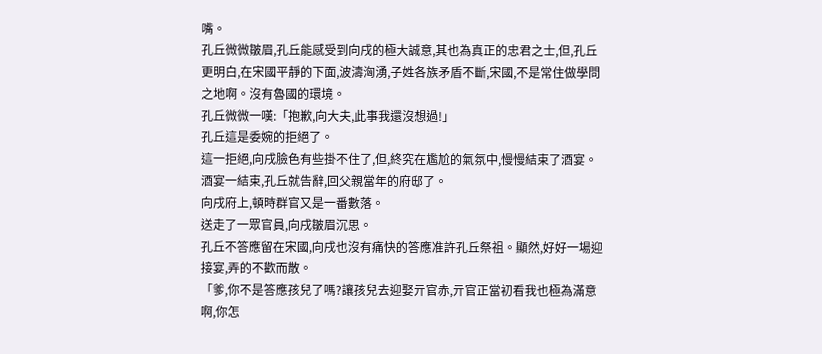嘴。
孔丘微微皺眉,孔丘能感受到向戌的極大誠意,其也為真正的忠君之士,但,孔丘更明白,在宋國平靜的下面,波濤洶湧,子姓各族矛盾不斷,宋國,不是常住做學問之地啊。沒有魯國的環境。
孔丘微微一嘆:「抱歉,向大夫,此事我還沒想過!」
孔丘這是委婉的拒絕了。
這一拒絕,向戌臉色有些掛不住了,但,終究在尷尬的氣氛中,慢慢結束了酒宴。
酒宴一結束,孔丘就告辭,回父親當年的府邸了。
向戌府上,頓時群官又是一番數落。
送走了一眾官員,向戌皺眉沉思。
孔丘不答應留在宋國,向戌也沒有痛快的答應准許孔丘祭祖。顯然,好好一場迎接宴,弄的不歡而散。
「爹,你不是答應孩兒了嗎?讓孩兒去迎娶亓官赤,亓官正當初看我也極為滿意啊,你怎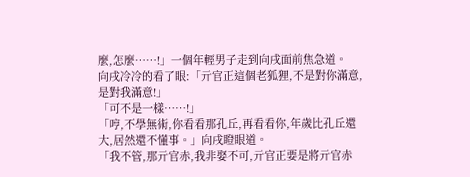麼,怎麼……!」一個年輕男子走到向戌面前焦急道。
向戌冷冷的看了眼:「亓官正這個老狐狸,不是對你滿意,是對我滿意!」
「可不是一樣……!」
「哼,不學無術,你看看那孔丘,再看看你,年歲比孔丘還大,居然還不懂事。」向戌瞪眼道。
「我不管,那亓官赤,我非娶不可,亓官正要是將亓官赤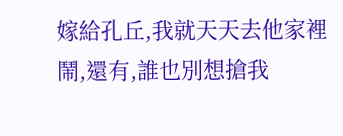嫁給孔丘,我就天天去他家裡鬧,還有,誰也別想搶我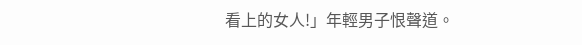看上的女人!」年輕男子恨聲道。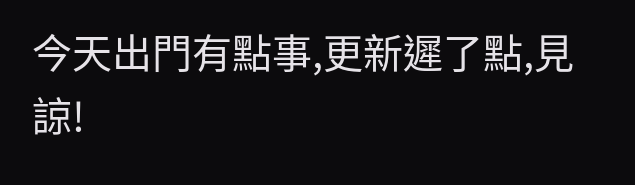今天出門有點事,更新遲了點,見諒!